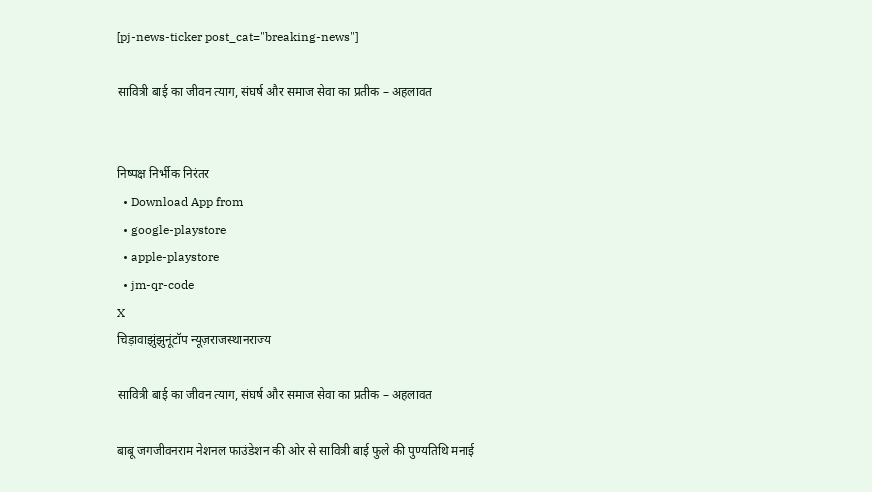[pj-news-ticker post_cat="breaking-news"]

सावित्री बाई का जीवन त्याग, संघर्ष और समाज सेवा का प्रतीक – अहलावत


निष्पक्ष निर्भीक निरंतर
  • Download App from
  • google-playstore
  • apple-playstore
  • jm-qr-code
X
चिड़ावाझुंझुनूंटॉप न्यूज़राजस्थानराज्य

सावित्री बाई का जीवन त्याग, संघर्ष और समाज सेवा का प्रतीक – अहलावत

बाबू जगजीवनराम नेशनल फाउंडेशन की ओर से सावित्री बाई फुले की पुण्यतिथि मनाई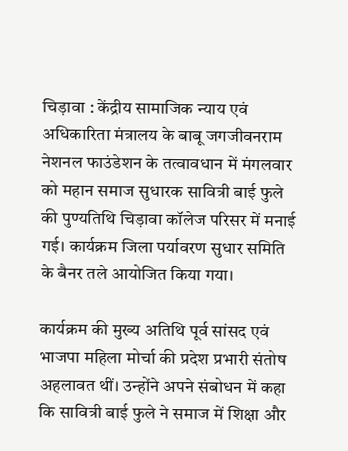चिड़ावा : केंद्रीय सामाजिक न्याय एवं अधिकारिता मंत्रालय के बाबू जगजीवनराम नेशनल फाउंडेशन के तत्वावधान में मंगलवार को महान समाज सुधारक सावित्री बाई फुले की पुण्यतिथि चिड़ावा कॉलेज परिसर में मनाई गई। कार्यक्रम जिला पर्यावरण सुधार समिति के बैनर तले आयोजित किया गया।

कार्यक्रम की मुख्य अतिथि पूर्व सांसद एवं भाजपा महिला मोर्चा की प्रदेश प्रभारी संतोष अहलावत थीं। उन्होंने अपने संबोधन में कहा कि सावित्री बाई फुले ने समाज में शिक्षा और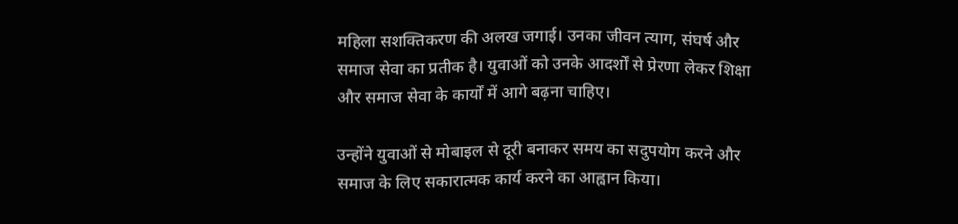महिला सशक्तिकरण की अलख जगाई। उनका जीवन त्याग, संघर्ष और समाज सेवा का प्रतीक है। युवाओं को उनके आदर्शों से प्रेरणा लेकर शिक्षा और समाज सेवा के कार्यों में आगे बढ़ना चाहिए।

उन्होंने युवाओं से मोबाइल से दूरी बनाकर समय का सदुपयोग करने और समाज के लिए सकारात्मक कार्य करने का आह्वान किया।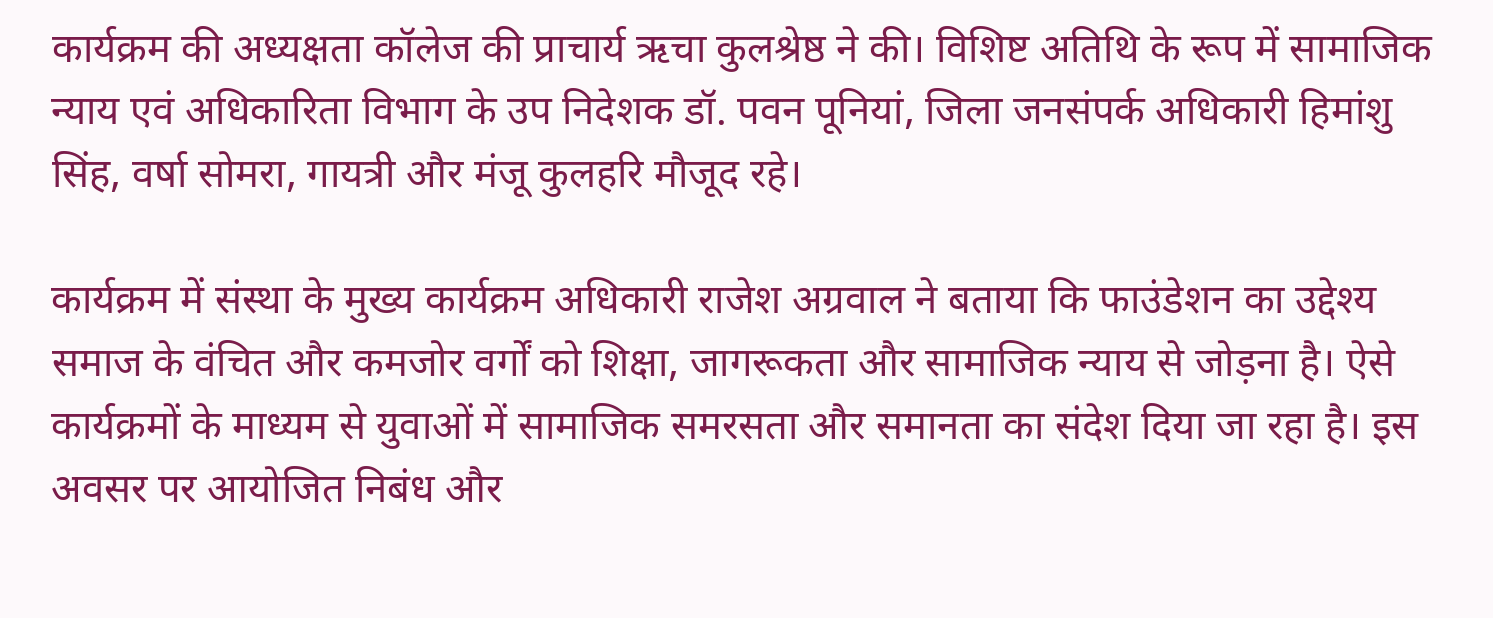कार्यक्रम की अध्यक्षता कॉलेज की प्राचार्य ऋचा कुलश्रेष्ठ ने की। विशिष्ट अतिथि के रूप में सामाजिक न्याय एवं अधिकारिता विभाग के उप निदेशक डॉ. पवन पूनियां, जिला जनसंपर्क अधिकारी हिमांशु सिंह, वर्षा सोमरा, गायत्री और मंजू कुलहरि मौजूद रहे।

कार्यक्रम में संस्था के मुख्य कार्यक्रम अधिकारी राजेश अग्रवाल ने बताया कि फाउंडेशन का उद्देश्य समाज के वंचित और कमजोर वर्गों को शिक्षा, जागरूकता और सामाजिक न्याय से जोड़ना है। ऐसे कार्यक्रमों के माध्यम से युवाओं में सामाजिक समरसता और समानता का संदेश दिया जा रहा है। इस अवसर पर आयोजित निबंध और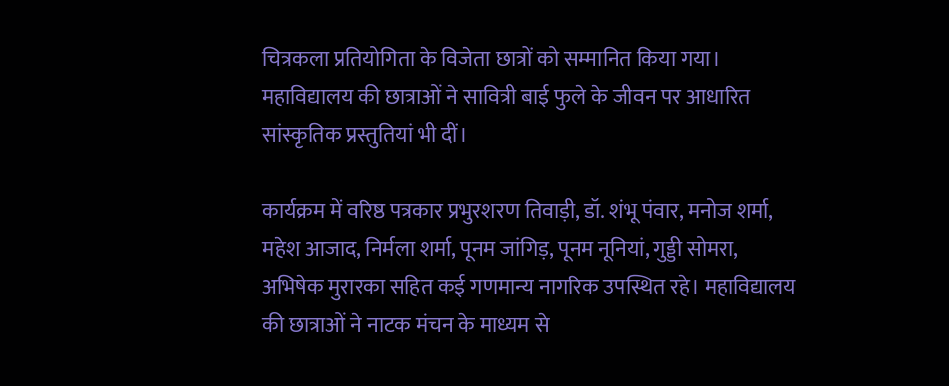चित्रकला प्रतियोगिता के विजेता छात्रों को सम्मानित किया गया। महाविद्यालय की छात्राओं ने सावित्री बाई फुले के जीवन पर आधारित सांस्कृतिक प्रस्तुतियां भी दीं।

कार्यक्रम में वरिष्ठ पत्रकार प्रभुरशरण तिवाड़ी, डॉ. शंभू पंवार, मनोज शर्मा, महेश आजाद, निर्मला शर्मा, पूनम जांगिड़, पूनम नूनियां, गुड्डी सोमरा, अभिषेक मुरारका सहित कई गणमान्य नागरिक उपस्थित रहे। महाविद्यालय की छात्राओं ने नाटक मंचन के माध्यम से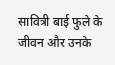सावित्री बाई फुले के जीवन और उनके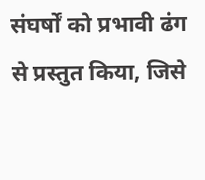संघर्षों को प्रभावी ढंग से प्रस्तुत किया, जिसे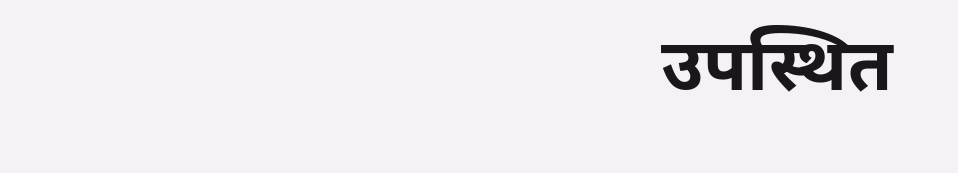उपस्थित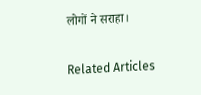लोगों ने सराहा।

Related Articles